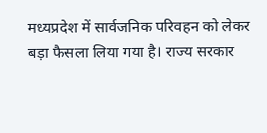मध्यप्रदेश में सार्वजनिक परिवहन को लेकर बड़ा फैसला लिया गया है। राज्य सरकार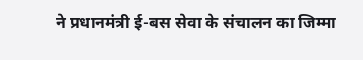ने प्रधानमंत्री ई-बस सेवा के संचालन का जिम्मा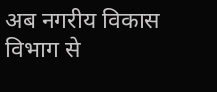अब नगरीय विकास विभाग से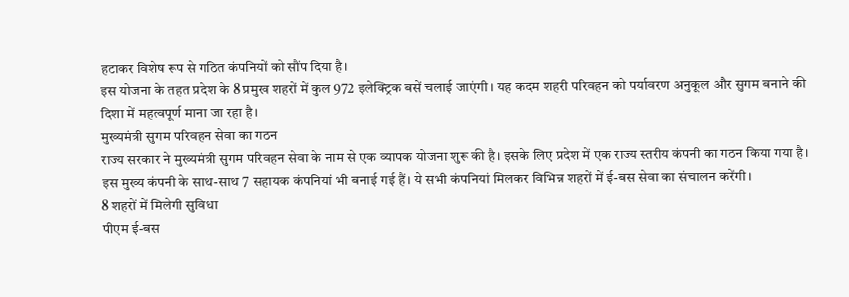हटाकर विशेष रूप से गठित कंपनियों को सौंप दिया है।
इस योजना के तहत प्रदेश के 8 प्रमुख शहरों में कुल 972 इलेक्ट्रिक बसें चलाई जाएंगी। यह कदम शहरी परिवहन को पर्यावरण अनुकूल और सुगम बनाने की दिशा में महत्वपूर्ण माना जा रहा है।
मुख्यमंत्री सुगम परिवहन सेवा का गठन
राज्य सरकार ने मुख्यमंत्री सुगम परिवहन सेवा के नाम से एक व्यापक योजना शुरू की है। इसके लिए प्रदेश में एक राज्य स्तरीय कंपनी का गठन किया गया है।
इस मुख्य कंपनी के साथ-साथ 7 सहायक कंपनियां भी बनाई गई हैं। ये सभी कंपनियां मिलकर विभिन्न शहरों में ई-बस सेवा का संचालन करेंगी।
8 शहरों में मिलेगी सुविधा
पीएम ई-बस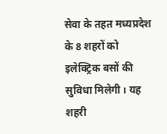सेवा के तहत मध्यप्रदेश के 8 शहरों को इलेक्ट्रिक बसों की सुविधा मिलेगी। यह शहरी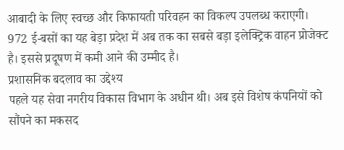आबादी के लिए स्वच्छ और किफायती परिवहन का विकल्प उपलब्ध कराएगी।
972 ई-बसों का यह बेड़ा प्रदेश में अब तक का सबसे बड़ा इलेक्ट्रिक वाहन प्रोजेक्ट है। इससे प्रदूषण में कमी आने की उम्मीद है।
प्रशासनिक बदलाव का उद्देश्य
पहले यह सेवा नगरीय विकास विभाग के अधीन थी। अब इसे विशेष कंपनियों को सौंपने का मकसद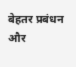बेहतर प्रबंधन और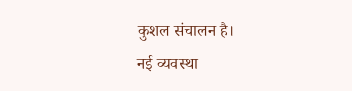कुशल संचालन है।
नई व्यवस्था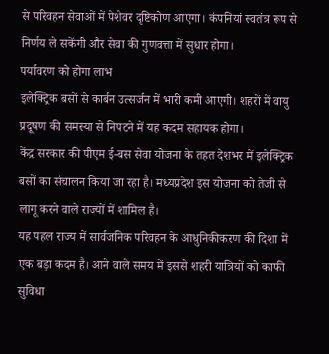से परिवहन सेवाओं में पेशेवर दृष्टिकोण आएगा। कंपनियां स्वतंत्र रूप से निर्णय ले सकेंगी और सेवा की गुणवत्ता में सुधार होगा।
पर्यावरण को होगा लाभ
इलेक्ट्रिक बसों से कार्बन उत्सर्जन में भारी कमी आएगी। शहरों में वायु प्रदूषण की समस्या से निपटने में यह कदम सहायक होगा।
केंद्र सरकार की पीएम ई-बस सेवा योजना के तहत देशभर में इलेक्ट्रिक बसों का संचालन किया जा रहा है। मध्यप्रदेश इस योजना को तेजी से लागू करने वाले राज्यों में शामिल है।
यह पहल राज्य में सार्वजनिक परिवहन के आधुनिकीकरण की दिशा में एक बड़ा कदम है। आने वाले समय में इससे शहरी यात्रियों को काफी सुविधा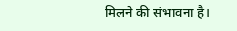मिलने की संभावना है।